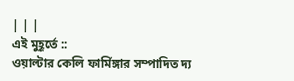| | |
এই মুহূর্তে ::
ওয়াল্টার কেলি ফার্মিঙ্গার সম্পাদিত দ্য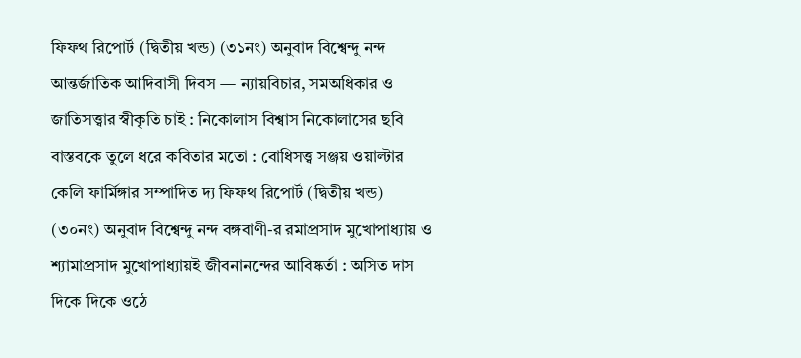ফিফথ রিপোর্ট (দ্বিতীয় খন্ড) (৩১নং) অনুবাদ বিশ্বেন্দু নন্দ আন্তর্জাতিক আদিবাসী দিবস — ন্যায়বিচার, সমঅধিকার ও জাতিসত্ত্বার স্বীকৃতি চাই : নিকোলাস বিশ্বাস নিকোলাসের ছবি বাস্তবকে তুলে ধরে কবিতার মতো : বোধিসত্ত্ব সঞ্জয় ওয়াল্টার কেলি ফার্মিঙ্গার সম্পাদিত দ্য ফিফথ রিপোর্ট (দ্বিতীয় খন্ড) (৩০নং) অনুবাদ বিশ্বেন্দু নন্দ বঙ্গবাণী-র রমাপ্রসাদ মুখোপাধ্যায় ও শ্যামাপ্রসাদ মুখোপাধ্যায়ই জীবনানন্দের আবিষ্কর্তা : অসিত দাস দিকে দিকে ওঠে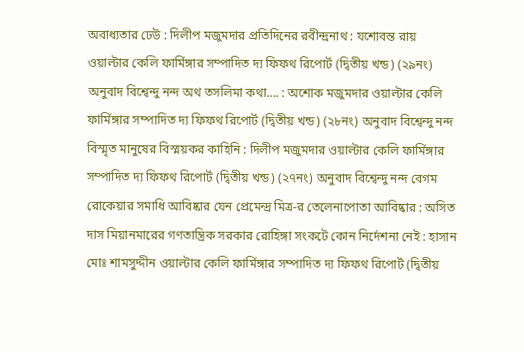অবাধ্যতার ঢেউ : দিলীপ মজুমদার প্রতিদিনের রবীন্দ্রনাথ : যশোবন্ত রায় ওয়াল্টার কেলি ফার্মিঙ্গার সম্পাদিত দ্য ফিফথ রিপোর্ট (দ্বিতীয় খন্ড) (২৯নং) অনুবাদ বিশ্বেন্দু নন্দ অথ তসলিমা কথা…. : অশোক মজুমদার ওয়াল্টার কেলি ফার্মিঙ্গার সম্পাদিত দ্য ফিফথ রিপোর্ট (দ্বিতীয় খন্ড) (২৮নং) অনুবাদ বিশ্বেন্দু নন্দ বিস্মৃত মানুষের বিস্ময়কর কাহিনি : দিলীপ মজুমদার ওয়াল্টার কেলি ফার্মিঙ্গার সম্পাদিত দ্য ফিফথ রিপোর্ট (দ্বিতীয় খন্ড) (২৭নং) অনুবাদ বিশ্বেন্দু নন্দ বেগম রোকেয়ার সমাধি আবিষ্কার যেন প্রেমেন্দ্র মিত্র-র তেলেনাপোতা আবিষ্কার : অসিত দাস মিয়ানমারের গণতান্ত্রিক সরকার রোহিঙ্গা সংকটে কোন নির্দেশনা নেই : হাসান মোঃ শামসুদ্দীন ওয়াল্টার কেলি ফার্মিঙ্গার সম্পাদিত দ্য ফিফথ রিপোর্ট (দ্বিতীয়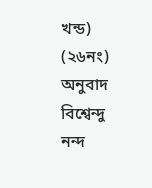খন্ড) (২৬নং) অনুবাদ বিশ্বেন্দু নন্দ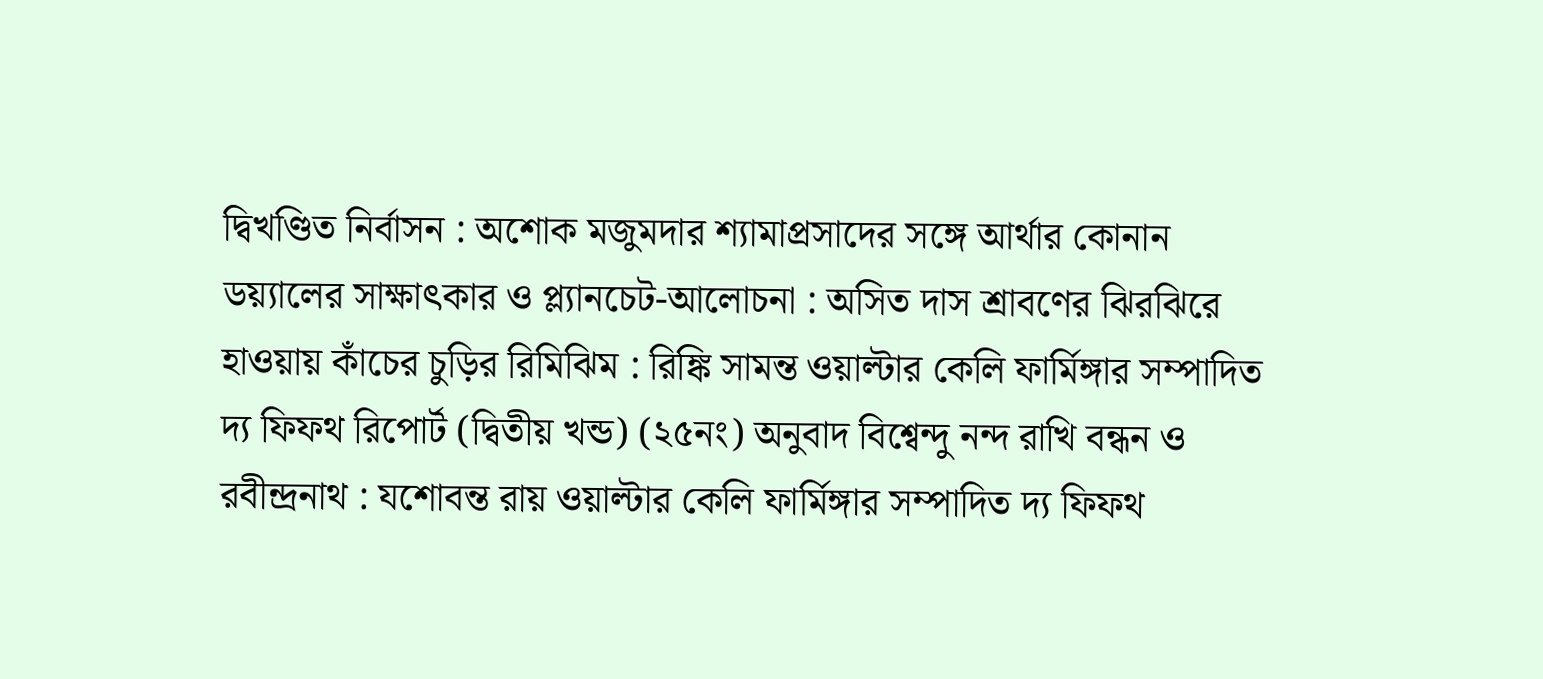দ্বিখণ্ডিত নির্বাসন : অশোক মজুমদার শ্যামাপ্রসাদের সঙ্গে আর্থার কোনান ডয়্যালের সাক্ষাৎকার ও প্ল্যানচেট-আলোচনা : অসিত দাস শ্রাবণের ঝিরঝিরে হাওয়ায় কাঁচের চুড়ির রিমিঝিম : রিঙ্কি সামন্ত ওয়াল্টার কেলি ফার্মিঙ্গার সম্পাদিত দ্য ফিফথ রিপোর্ট (দ্বিতীয় খন্ড) (২৫নং) অনুবাদ বিশ্বেন্দু নন্দ রাখি বন্ধন ও রবীন্দ্রনাথ : যশোবন্ত রায় ওয়াল্টার কেলি ফার্মিঙ্গার সম্পাদিত দ্য ফিফথ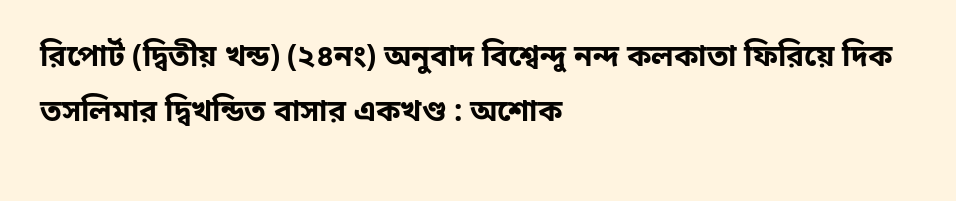রিপোর্ট (দ্বিতীয় খন্ড) (২৪নং) অনুবাদ বিশ্বেন্দু নন্দ কলকাতা ফিরিয়ে দিক তসলিমার দ্বিখন্ডিত বাসার একখণ্ড : অশোক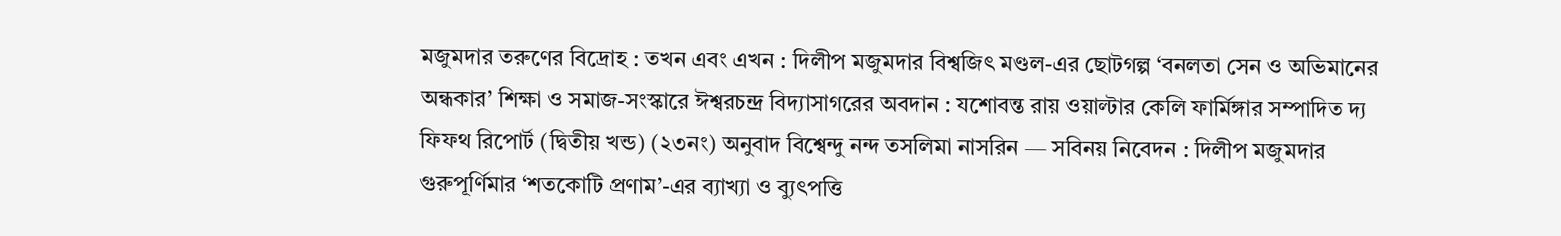মজুমদার তরুণের বিদ্রোহ : তখন এবং এখন : দিলীপ মজুমদার বিশ্বজিৎ মণ্ডল-এর ছোটগল্প ‘বনলতা সেন ও অভিমানের অন্ধকার’ শিক্ষা ও সমাজ-সংস্কারে ঈশ্বরচন্দ্র বিদ্যাসাগরের অবদান : যশোবন্ত রায় ওয়াল্টার কেলি ফার্মিঙ্গার সম্পাদিত দ্য ফিফথ রিপোর্ট (দ্বিতীয় খন্ড) (২৩নং) অনুবাদ বিশ্বেন্দু নন্দ তসলিমা নাসরিন — সবিনয় নিবেদন : দিলীপ মজুমদার গুরুপূর্ণিমার ‘শতকোটি প্রণাম’-এর ব্যাখ্যা ও ব্যুৎপত্তি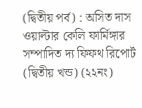(দ্বিতীয় পর্ব) : অসিত দাস ওয়াল্টার কেলি ফার্মিঙ্গার সম্পাদিত দ্য ফিফথ রিপোর্ট (দ্বিতীয় খন্ড) (২২নং)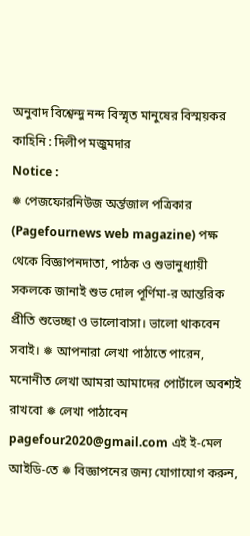অনুবাদ বিশ্বেন্দু নন্দ বিস্মৃত মানুষের বিস্ময়কর কাহিনি : দিলীপ মজুমদার
Notice :
❅ পেজফোরনিউজ অর্ন্তজাল পত্রিকার (Pagefournews web magazine) পক্ষ থেকে বিজ্ঞাপনদাতা, পাঠক ও শুভানুধ্যায়ী সকলকে জানাই শুভ দোল পূর্ণিমা-র আন্তরিক প্রীতি শুভেচ্ছা ও ভালোবাসা। ভালো থাকবেন সবাই। ❅ আপনারা লেখা পাঠাতে পারেন, মনোনীত লেখা আমরা আমাদের পোর্টালে অবশ্যই রাখবো ❅ লেখা পাঠাবেন pagefour2020@gmail.com এই ই-মেল আইডি-তে ❅ বিজ্ঞাপনের জন্য যোগাযোগ করুন,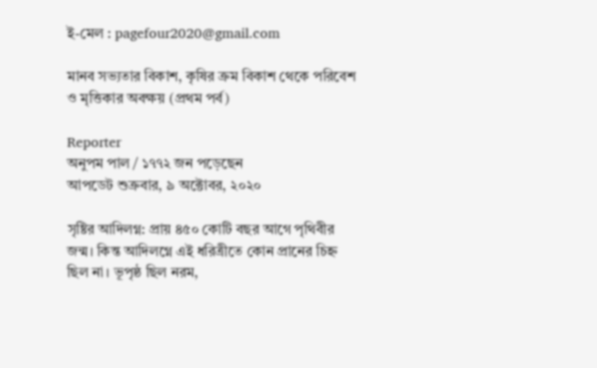ই-মেল : pagefour2020@gmail.com

মানব সভ্যতার বিকাশ, কৃষির ক্রম বিকাশ থেকে পরিবেশ ও মৃত্তিকার অবক্ষয় (প্রথম পর্ব)

Reporter
অনুপম পাল / ১৭৭২ জন পড়েছেন
আপডেট শুক্রবার, ৯ অক্টোবর, ২০২০

সৃষ্টির আদিলগ্ন: প্রায় ৪৫০ কোটি বছর আগে পৃথিবীর জন্ম। কিন্ত আদিলগ্নে এই ধরিত্রীতে কোন প্রানের চিহ্ন ছিল না। ভূপৃষ্ঠ ছিল নরম,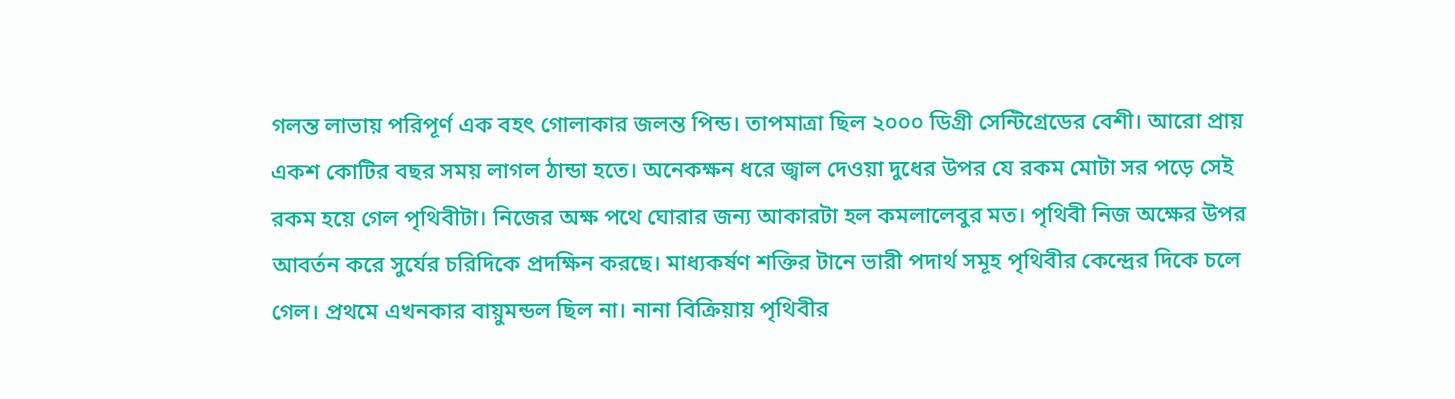গলন্ত লাভায় পরিপূর্ণ এক বহৎ গোলাকার জলন্ত পিন্ড। তাপমাত্রা ছিল ২০০০ ডিগ্রী সেন্টিগ্রেডের বেশী। আরো প্রায় একশ কোটির বছর সময় লাগল ঠান্ডা হতে। অনেকক্ষন ধরে জ্বাল দেওয়া দুধের উপর যে রকম মোটা সর পড়ে সেই রকম হয়ে গেল পৃথিবীটা। নিজের অক্ষ পথে ঘোরার জন্য আকারটা হল কমলালেবুর মত। পৃথিবী নিজ অক্ষের উপর আবর্তন করে সুর্যের চরিদিকে প্রদক্ষিন করছে। মাধ্যকর্ষণ শক্তির টানে ভারী পদার্থ সমূহ পৃথিবীর কেন্দ্রের দিকে চলে গেল। প্রথমে এখনকার বায়ুমন্ডল ছিল না। নানা বিক্রিয়ায় পৃথিবীর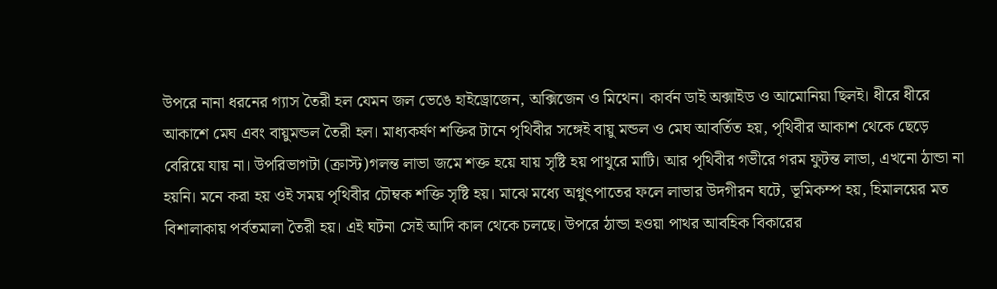উপরে নানা ধরনের গ্যাস তৈরী হল যেমন জল ভেঙে হাইড্রোজেন, অক্সিজেন ও মিথেন। কার্বন ডাই অক্সাইড ও আমোনিয়া ছিলই। ধীরে ধীরে আকাশে মেঘ এবং বায়ুমন্ডল তৈরী হল। মাধ্যকর্ষণ শক্তির টানে পৃথিবীর সঙ্গেই বায়ু মন্ডল ও মেঘ আবর্তিত হয়, পৃথিবীর আকাশ থেকে ছেড়ে বেরিয়ে যায় না। উপরিভাগটা (ক্রাস্ট)গলন্ত লাভা জমে শক্ত হয়ে যায় সৃষ্টি হয় পাথুরে মাটি। আর পৃথিবীর গভীরে গরম ফুটন্ত লাভা, এখনো ঠান্ডা না হয়নি। মনে করা হয় ওই সময় পৃথিবীর চৌম্বক শক্তি সৃষ্টি হয়। মাঝে মধ্যে অগ্নুৎপাতের ফলে লাভার উদগীরন ঘটে, ভূমিকম্প হয়, হিমালয়ের মত বিশালাকায় পর্বতমালা তৈরী হয়। এই ঘটনা সেই আদি কাল থেকে চলছে। উপরে ঠান্ডা হওয়া পাথর আবহিক বিকারের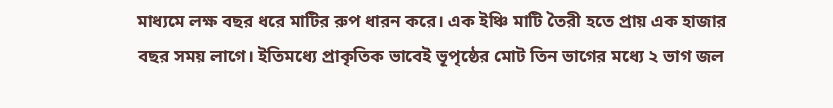মাধ্যমে লক্ষ বছর ধরে মাটির রুপ ধারন করে। এক ইঞ্চি মাটি তৈরী হতে প্রায় এক হাজার বছর সময় লাগে। ইতিমধ্যে প্রাকৃতিক ভাবেই ভূপৃষ্ঠের মোট তিন ভাগের মধ্যে ২ ভাগ জল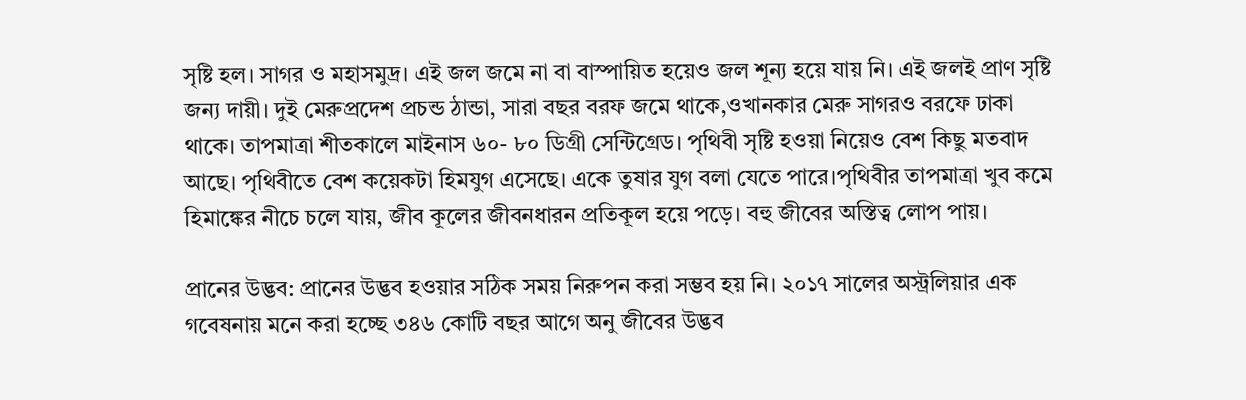সৃষ্টি হল। সাগর ও মহাসমুদ্র। এই জল জমে না বা বাস্পায়িত হয়েও জল শূন্য হয়ে যায় নি। এই জলই প্রাণ সৃষ্টি জন্য দায়ী। দুই মেরুপ্রদেশ প্রচন্ড ঠান্ডা, সারা বছর বরফ জমে থাকে,ওখানকার মেরু সাগরও বরফে ঢাকা থাকে। তাপমাত্রা শীতকালে মাইনাস ৬০- ৮০ ডিগ্রী সেন্টিগ্রেড। পৃথিবী সৃষ্টি হওয়া নিয়েও বেশ কিছু মতবাদ আছে। পৃথিবীতে বেশ কয়েকটা হিমযুগ এসেছে। একে তুষার যুগ বলা যেতে পারে।পৃথিবীর তাপমাত্রা খুব কমে হিমাঙ্কের নীচে চলে যায়, জীব কূলের জীবনধারন প্রতিকূল হয়ে পড়ে। বহু জীবের অস্তিত্ব ল‌োপ পায়।

প্রানের উদ্ভব: প্রানের উদ্ভব হওয়ার সঠিক সময় নিরুপন করা সম্ভব হয় নি। ২০১৭ সালের অস্ট্রলিয়ার এক গবেষনায় মনে করা হচ্ছে ৩৪৬ কোটি বছর আগে অনু জীবের উদ্ভব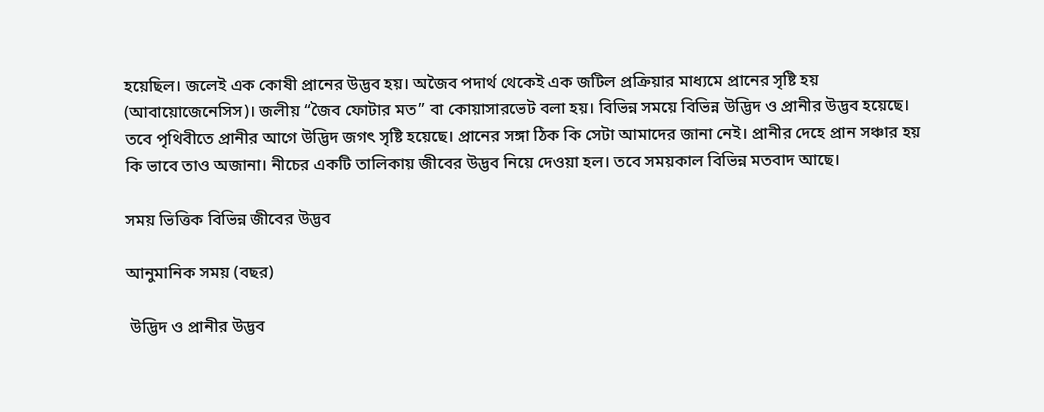হয়েছিল। জলেই এক কোষী প্রানের উদ্ভব হয়। অজৈব পদার্থ থেকেই এক জটিল প্রক্রিয়ার মাধ্যমে প্রানের সৃষ্টি হয় (আবায়োজেনেসিস)। জলীয় “জৈব ফোটার মত” বা কোয়াসারভেট বলা হয়। বিভিন্ন সময়ে বিভিন্ন উদ্ভিদ ও প্রানীর উদ্ভব হয়েছে। তবে পৃথিবীতে প্রানীর আগে উদ্ভিদ জগৎ সৃষ্টি হয়েছে। প্রানের সঙ্গা ঠিক কি সেটা আমাদের জানা নেই। প্রানীর দেহে প্রান সঞ্চার হয় কি ভাবে তাও অজানা। নীচের একটি তালিকায় জীবের উদ্ভব নিয়ে দেওয়া হল। তবে সময়কাল বিভিন্ন মতবাদ আছে।

সময় ভিত্তিক বিভিন্ন জীবের উদ্ভব

আনুমানিক সময় (বছর)

 উদ্ভিদ ও প্রানীর উদ্ভব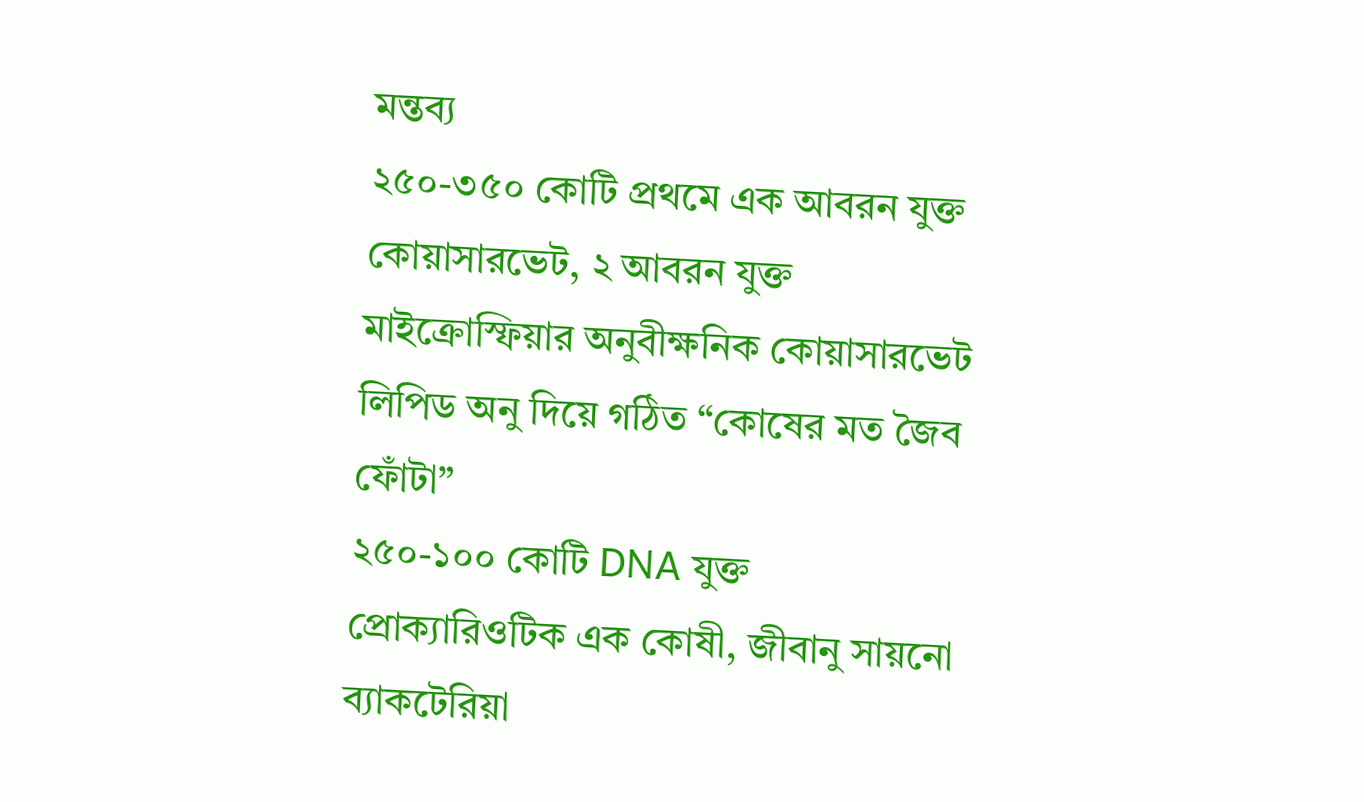মন্তব্য
২৫০-৩৫০ কোটি প্রথমে এক আবরন যুক্ত কোয়াসারভেট, ২ আবরন যুক্ত মাইক্রোস্ফিয়ার অনুবীক্ষনিক কোয়াসারভেট লিপিড অনু দিয়ে গঠিত “কোষের মত জৈব ফোঁটা”
২৫০-১০০ কোটি DNA যুক্ত প্রোক্যারিওটিক এক কোষী, জীবানু সায়নো ব্যাকটেরিয়া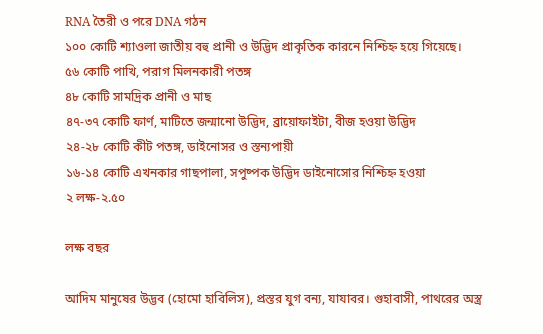RNA তৈরী ও পরে DNA গঠন
১০০ কোটি শ্যাওলা জাতীয় বহু প্রানী ও উদ্ভিদ প্রাকৃতিক কারনে নিশ্চিহ্ন হয়ে গিয়েছে।
৫৬ কোটি পাখি, পরাগ মিলনকারী পতঙ্গ
৪৮ কোটি সামদ্রিক প্রানী ও মাছ
৪৭-৩৭ কোটি ফার্ণ, মাটিতে জন্মানো উদ্ভিদ, ব্রায়োফাইটা, বীজ হওয়া উদ্ভিদ
২৪-২৮ কোটি কীট পতঙ্গ, ডাইনোসর ও স্তন্যপায়ী
১৬-১৪ কোটি এখনকার গাছপালা, সপুষ্পক উদ্ভিদ ডাইনোসোর নিশ্চিহ্ন হওয়া
২ লক্ষ-২.৫০

লক্ষ বছর

আদিম মানুষের উদ্ভব (হোমো হাবিলিস), প্রস্তর যুগ বন্য, যাযাবর। গুহাবাসী, পাথরের অস্ত্র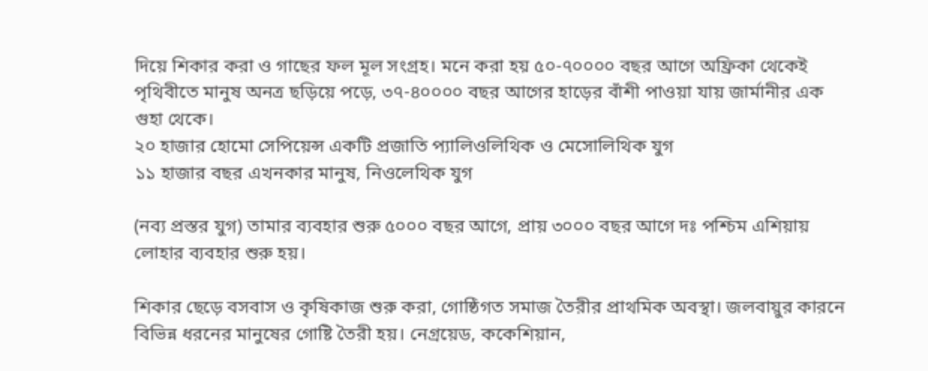দিয়ে শিকার করা ও গাছের ফল মূল সংগ্রহ। মনে করা হয় ৫০-৭০০০০ বছর আগে অফ্রিকা থেকেই পৃথিবীতে মানুষ অনত্র ছড়িয়ে পড়ে, ৩৭-৪০০০০ বছর আগের হাড়ের বাঁশী পাওয়া যায় জার্মানীর এক গুহা থেকে।
২০ হাজার হোমো সেপিয়েন্স একটি প্রজাতি প্যালিওলিথিক ও মেসোলিথিক যুগ
১১ হাজার বছর এখনকার মানুষ, নিওলেথিক যুগ

(নব্য প্রস্তর যুগ) তামার ব্যবহার শুরু ৫০০০ বছর আগে, প্রায় ৩০০০ বছর আগে দঃ পশ্চিম এশিয়ায় লোহার ব্যবহার শুরু হয়।

শিকার ছেড়ে বসবাস ও কৃষিকাজ শুরু করা, গোষ্ঠিগত সমাজ তৈরীর প্রাথমিক অবস্থা। জলবায়ুর কারনে বিভিন্ন ধরনের মানুষের গোষ্টি তৈরী হয়। নেগ্রয়েড, ককেশিয়ান,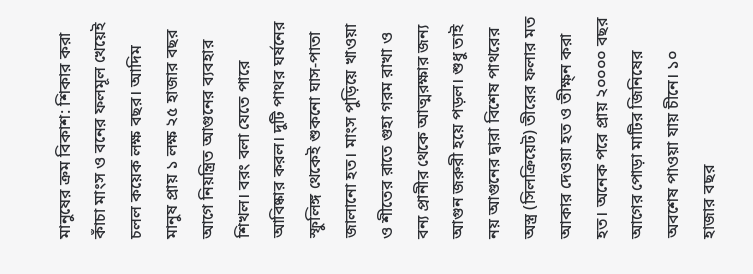মানুষের ক্রম বিকাশ: শিকার করা কাঁচা মাংস ও বনের ফলমূল খেয়েই চলল কয়েক লক্ষ বছর। আদিম মানুষ প্রায় ১ লক্ষ ২৫ হাজার বছর আগে নিয়ন্ত্রিত আগুনের ব্যবহার শিখল। বরং বলা যেতে পারে আবিষ্কার করল। দুটি পাথর ঘর্ষনের স্ফুলিঙ্গ থেকেই শুকনো ঘাস-পাতা জালানো হত। মাংস পুড়িয়ে খাওয়া ও শীতের রাতে গুহা গরম রাখা ও বন্য প্রানীর থেকে আত্মরক্ষার জন্য আগুন জরুরী হয়ে পড়ল। শুধু তাই নয় আগুনের দ্বারা বিশেষ পাথরের অস্ত্র (সিলক্রিয়েট) তীরের ফলার মত আকার দেওয়া হত ও তীক্ষ্ন করা হত। অনেক পরে প্রায় ২০০০০ বছর আগের পোড়া মাটির জিনিষের অবশেষ পাওয়া যায় চীনে। ১০ হাজার বছর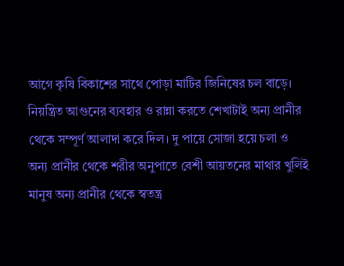আগে কৃষি বিকাশের সাথে পোড়া মাটির জিনিষের চল বাড়ে। নিয়ন্ত্রিত আগুনের ব্যবহার ও রান্না করতে শেখাটাই অন্য প্রানীর থেকে সম্পূর্ণ আলাদা করে দিল। দু পায়ে সোজা হয়ে চলা ও অন্য প্রানীর থেকে শরীর অনুপাতে বেশী আয়তনের মাথার খুলিই মানুষ অন্য প্রানীর থেকে স্বতন্ত্র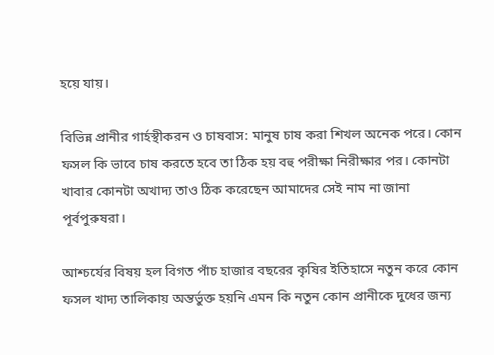হয়ে যায়।

বিভিন্ন প্রানীর গার্হস্থীকরন ও চাষবাস: মানুষ চাষ করা শিখল অনেক পরে। কোন ফসল কি ভাবে চাষ করতে হবে তা ঠিক হয় বহু পরীক্ষা নিরীক্ষার পর। কোনটা খাবার কোনটা অখাদ্য তাও ঠিক করেছেন আমাদের সেই নাম না জানা পূর্বপুরুষরা।

আশ্চর্যের বিষয় হল বিগত পাঁচ হাজার বছরের কৃষির ইতিহাসে নতুন করে কোন ফসল খাদ্য তালিকায় অন্তর্ভুক্ত হয়নি এমন কি নতুন কোন প্রানীকে দুধের জন্য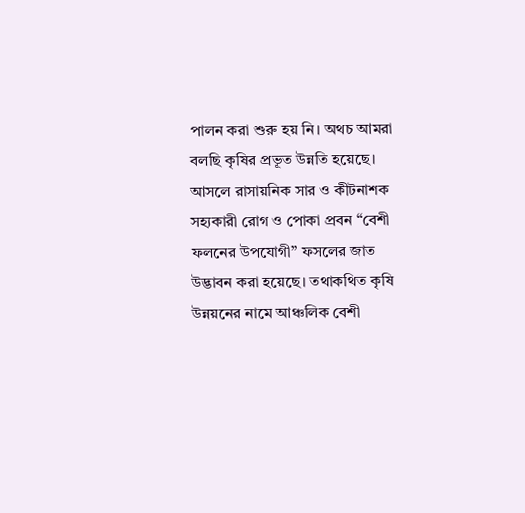পালন করা শুরু হয় নি। অথচ আমরা বলছি কৃষির প্রভূত উন্নতি হয়েছে। আসলে রাসায়নিক সার ও কীটনাশক সহ্যকারী রোগ ও পোকা প্রবন “বেশী ফলনের উপযোগী” ফসলের জাত উদ্ভাবন করা হয়েছে। তথাকথিত কৃষি উন্নয়নের নামে আঞ্চলিক বেশী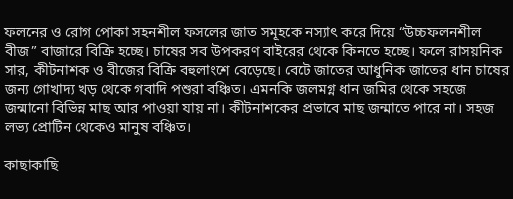ফলনের ও রোগ পোকা সহনশীল ফসলের জাত সমূহকে নস্যাৎ করে দিয়ে “উচ্চফলনশীল বীজ” বাজারে বিক্রি হচ্ছে। চাষের সব উপকরণ বাইরের থেকে কিনতে হচ্ছে। ফলে রাসয়নিক সার, কীটনাশক ও বীজের বিক্রি বহুলাংশে বেড়েছে। বেটে জাতের আধুনিক জাতের ধান চাষের জন্য গোখাদ্য খড় থেকে গবাদি পশুরা বঞ্চিত। এমনকি জলমগ্ন ধান জমির থেকে সহজে জন্মানো বিভিন্ন মাছ আর পাওয়া যায় না। কীটনাশকের প্রভাবে মাছ জন্মাতে পারে না। সহজ লভ্য প্রোটিন থেকেও মানুষ বঞ্চিত।

কাছাকাছি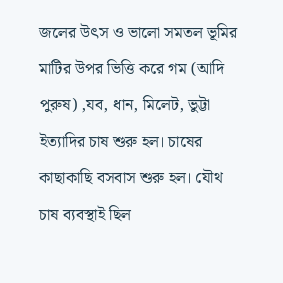জলের উৎস ও ভালো সমতল ভূমির মাটির উপর ভিত্তি করে গম (আদি পুরুষ) ,যব, ধান, মিলেট, ভুট্টা ইত্যাদির চাষ শুরু হল। চাষের কাছাকাছি বসবাস শুরু হল। যৌথ চাষ ব্যবস্থাই ছিল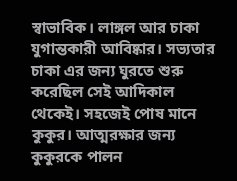স্বাভাবিক। লাঙ্গল আর চাকা যুগান্তকারী আবিষ্কার। সভ্যতার চাকা এর জন্য ঘুরতে শুরু করেছিল সেই আদিকাল থেকেই। সহজেই পোষ মানে কুকুর। আত্মরক্ষার জন্য কুকুরকে পালন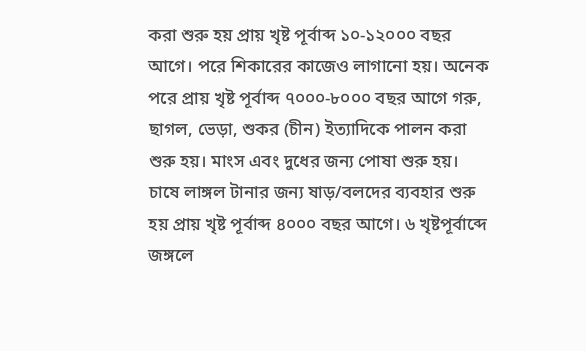করা শুরু হয় প্রায় খৃষ্ট পূর্বাব্দ ১০-১২০০০ বছর আগে। পরে শিকারের কাজেও লাগানো হয়। অনেক পরে প্রায় খৃষ্ট পূর্বাব্দ ৭০০০-৮০০০ বছর আগে গরু, ছাগল, ভেড়া, শুকর (চীন) ইত্যাদিকে পালন করা শুরু হয়। মাংস এবং দুধের জন্য পোষা শুরু হয়। চাষে লাঙ্গল টানার জন্য ষাড়/বলদের ব্যবহার শুরু হয় প্রায় খৃষ্ট পূর্বাব্দ ৪০০০ বছর আগে। ৬ খৃষ্টপূর্বাব্দে জঙ্গলে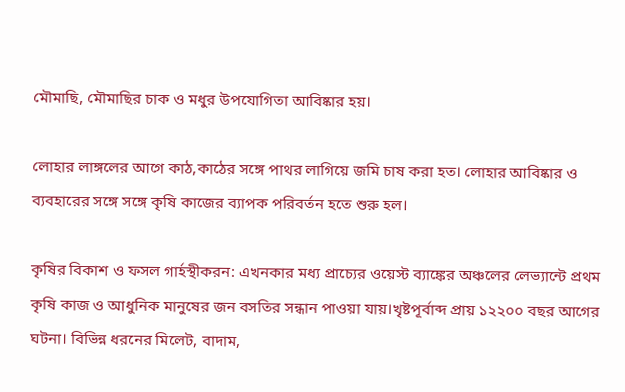মৌমাছি, মৌমাছির চাক ও মধুর উপযোগিতা আবিষ্কার হয়।

লোহার লাঙ্গলের আগে কাঠ,কাঠের সঙ্গে পাথর লাগিয়ে জমি চাষ করা হত। লোহার আবিষ্কার ও ব্যবহারের সঙ্গে সঙ্গে কৃষি কাজের ব্যাপক পরিবর্তন হতে শুরু হল।

কৃষির বিকাশ ও ফসল গার্হস্থীকরন: এখনকার মধ্য প্রাচ্যের ওয়েস্ট ব্যাঙ্কের অঞ্চলের লেভ্যান্টে প্রথম কৃষি কাজ ও আধুনিক মানুষের জন বসতির সন্ধান পাওয়া যায়।খৃষ্টপূর্বাব্দ প্রায় ১২২০০ বছর আগের ঘটনা। বিভিন্ন ধরনের মিলেট, বাদাম,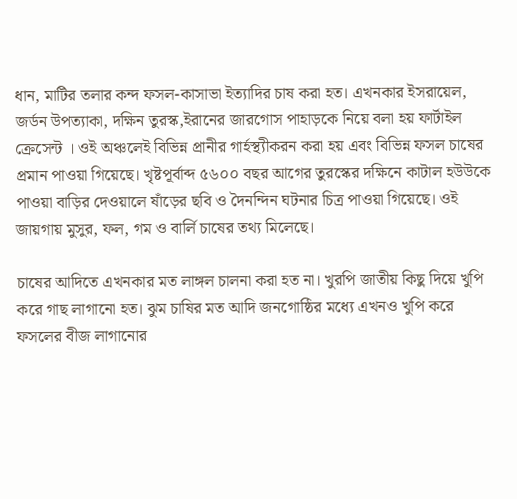ধান, মাটির তলার কন্দ ফসল-কাসাভা ইত্যাদির চাষ করা হত। এখনকার ইসরায়েল, জর্ডন উপত্যাকা, দক্ষিন তুরস্ক,ইরানের জারগোস পাহাড়কে নিয়ে বলা হয় ফার্টাইল ক্রেসেন্ট । ওই অঞ্চলেই বিভিন্ন প্রানীর গার্হস্থ্যীকরন করা হয় এবং বিভিন্ন ফসল চাষের প্রমান পাওয়া গিয়েছে। খৃষ্টপূর্বাব্দ ৫৬০০ বছর আগের তুরস্কের দক্ষিনে কাটাল হউউকে পাওয়া বাড়ির দেওয়ালে ষাঁড়ের ছবি ও দৈনন্দিন ঘটনার চিত্র পাওয়া গিয়েছে। ওই জায়গায় মুসুর, ফল, গম ও বার্লি চাষের তথ্য মিলেছে।

চাষের আদিতে এখনকার মত লাঙ্গল চালনা করা হত না। খুরপি জাতীয় কিছু দিয়ে খুপি করে গাছ লাগানো হত। ঝুম চাষির মত আদি জনগোষ্ঠির মধ্যে এখনও খুপি করে ফসলের বীজ লাগানোর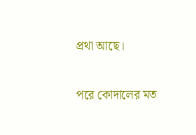প্রথা আছে।

পরে কোদালের মত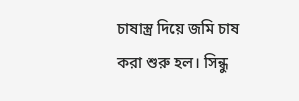চাষাস্ত্র দিয়ে জমি চাষ করা শুরু হল। সিন্ধু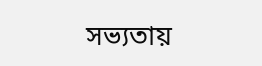সভ্যতায়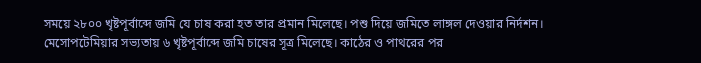সময়ে ২৮০০ খৃষ্টপূর্বাব্দে জমি যে চাষ করা হত তার প্রমান মিলেছে। পশু দিয়ে জমিতে লাঙ্গল দেওয়ার নির্দশন। মেসোপটেমিয়ার সভ্যতায় ৬ খৃষ্টপূর্বাব্দে জমি চাষের সূত্র মিলেছে। কাঠের ও পাথরের পর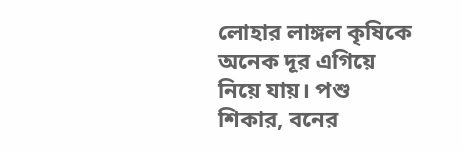লোহার লাঙ্গল কৃষিকে অনেক দূর এগিয়ে নিয়ে যায়। পশু শিকার, বনের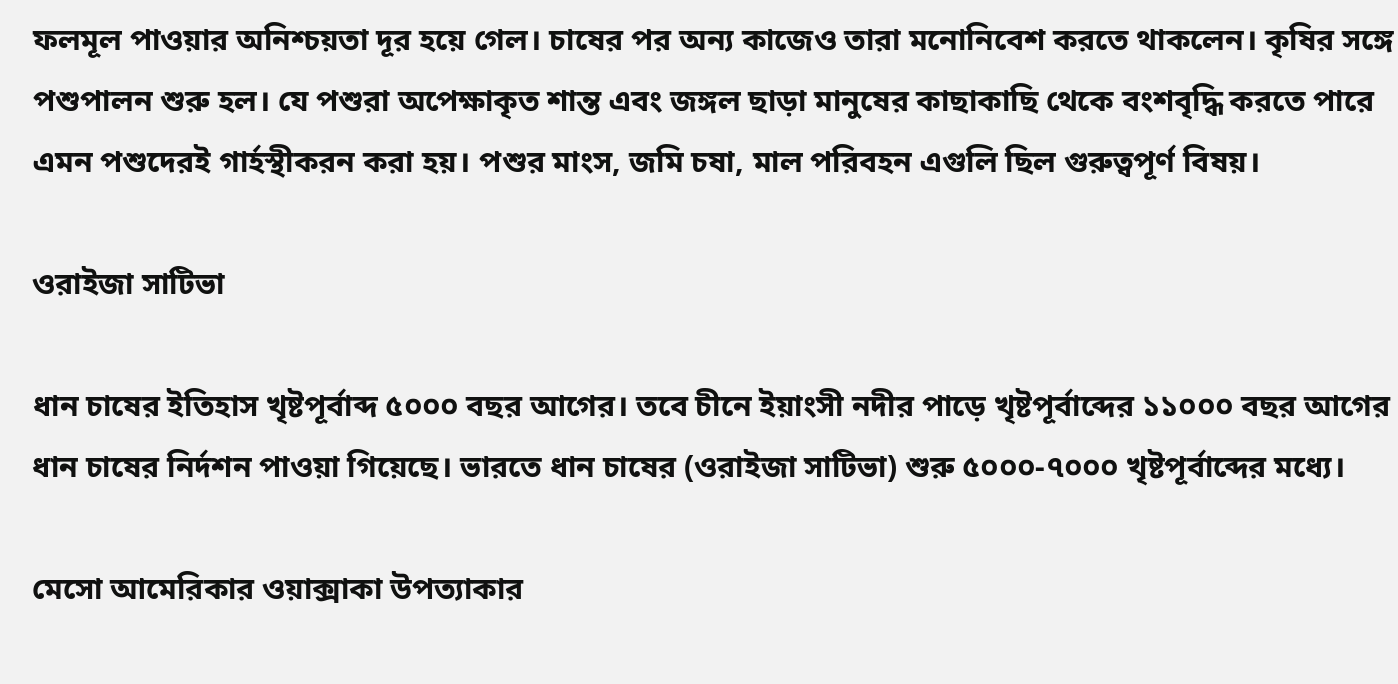ফলমূল পাওয়ার অনিশ্চয়তা দূর হয়ে গেল। চাষের পর অন্য কাজেও তারা মনোনিবেশ করতে থাকলেন। কৃষির সঙ্গে পশুপালন শুরু হল। যে পশুরা অপেক্ষাকৃত শান্ত এবং জঙ্গল ছাড়া মানুষের কাছাকাছি থেকে বংশবৃদ্ধি করতে পারে এমন পশুদেরই গার্হস্থীকরন করা হয়। পশুর মাংস, জমি চষা, মাল পরিবহন এগুলি ছিল গুরুত্বপূর্ণ বিষয়।

ওরাইজা সাটিভা

ধান চাষের ইতিহাস খৃষ্টপূর্বাব্দ ৫০০০ বছর আগের। তবে চীনে ইয়াংসী নদীর পাড়ে খৃষ্টপূর্বাব্দের ১১০০০ বছর আগের ধান চাষের নির্দশন পাওয়া গিয়েছে। ভারতে ধান চাষের (ওরাইজা সাটিভা) শুরু ৫০০০-৭০০০ খৃষ্টপূর্বাব্দের মধ্যে।

মেসো আমেরিকার ওয়াক্সাকা উপত্যাকার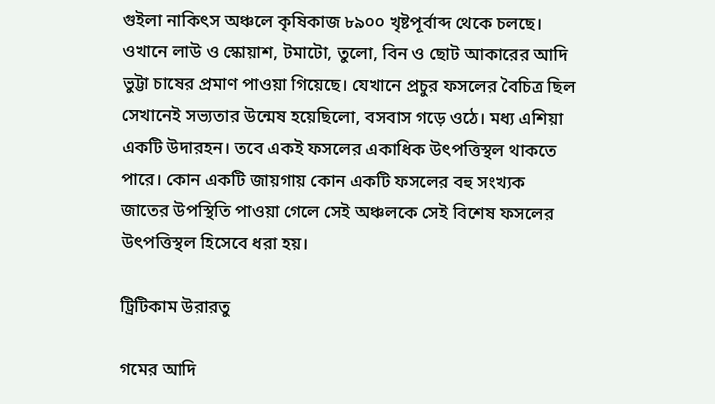গুইলা নাকিৎস অঞ্চলে কৃষিকাজ ৮৯০০ খৃষ্টপূর্বাব্দ থেকে চলছে। ওখানে লাউ ও স্কোয়াশ, টমাটো, তুলো, বিন ও ছোট আকারের আদি ভুট্টা চাষের প্রমাণ পাওয়া গিয়েছে। যেখানে প্রচুর ফসলের বৈচিত্র ছিল সেখানেই সভ্যতার উন্মেষ হয়েছিলো, বসবাস গড়ে ওঠে। মধ্য এশিয়া একটি উদারহন। তবে একই ফসলের একাধিক উৎপত্তিস্থল থাকতে পারে। কোন একটি জায়গায় কোন একটি ফসলের বহু সংখ্যক জাতের উপস্থিতি পাওয়া গেলে সেই অঞ্চলকে সেই বিশেষ ফসলের উৎপত্তিস্থল হিসেবে ধরা হয়।

ট্রিটিকাম উরারতু

গমের আদি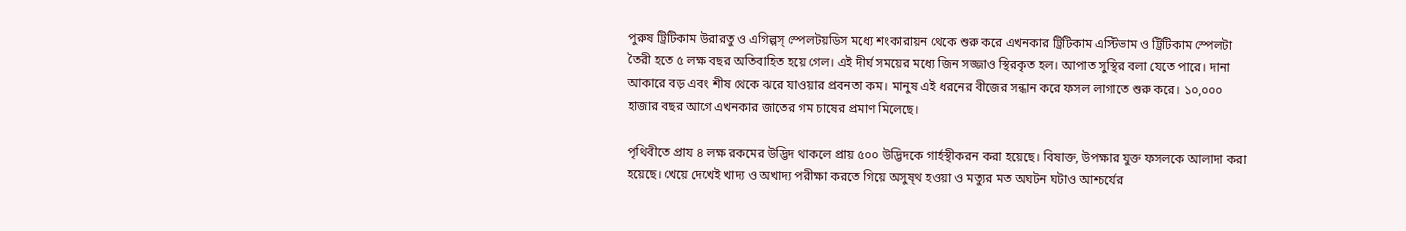পুরুষ ট্রিটিকাম উরারতু ও এগিল্পস্ স্পেলটয়ডিস মধ্যে শংকারায়ন থেকে শুরু করে এখনকার ট্রিটিকাম এস্টিভাম ও ট্রিটিকাম স্পেলটা তৈরী হতে ৫ লক্ষ বছর অতিবাহিত হয়ে গেল। এই দীর্ঘ সময়ের মধ্যে জিন সজ্জাও স্থিরকৃত হল। আপাত সুস্থির বলা যেতে পারে। দানা আকারে বড় এবং শীষ থেকে ঝরে যাওয়ার প্রবনতা কম। মানুষ এই ধরনের বীজের সন্ধান করে ফসল লাগাতে শুরু করে। ১০,০০০ হাজার বছর আগে এখনকার জাতের গম চাষের প্রমাণ মিলেছে।

পৃথিবীতে প্রায ৪ লক্ষ রকমের উদ্ভিদ থাকলে প্রায় ৫০০ উদ্ভিদকে গার্হস্থীকরন করা হয়েছে। বিষাক্ত, উপক্ষার যুক্ত ফসলকে আলাদা করা হয়েছে। খেয়ে দেখেই খাদ্য ও অখাদ্য পরীক্ষা করতে গিয়ে অসুষ্থ হওয়া ও মত্যুর মত অঘটন ঘটাও আশ্চর্যের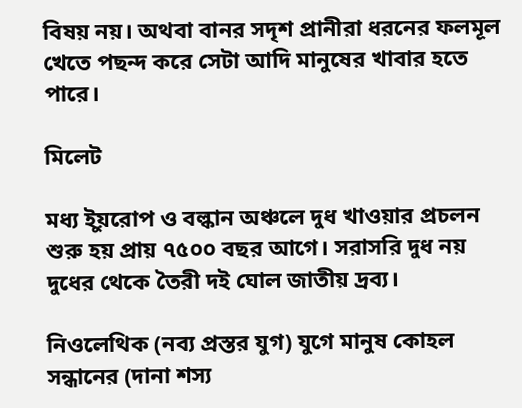বিষয় নয়। অথবা বানর সদৃশ প্রানীরা ধরনের ফলমূল খেতে পছন্দ করে সেটা আদি মানুষের খাবার হতে পারে।

মিলেট

মধ্য ইুয়রোপ ও বল্কান অঞ্চলে দুধ খাওয়ার প্রচলন শুরু হয় প্রায় ৭৫০০ বছর আগে। সরাসরি দুধ নয় দুধের থেকে তৈরী দই ঘোল জাতীয় দ্রব্য।

নিওলেথিক (নব্য প্রস্তর যুগ) যুগে মানুষ কোহল সন্ধানের (দানা শস্য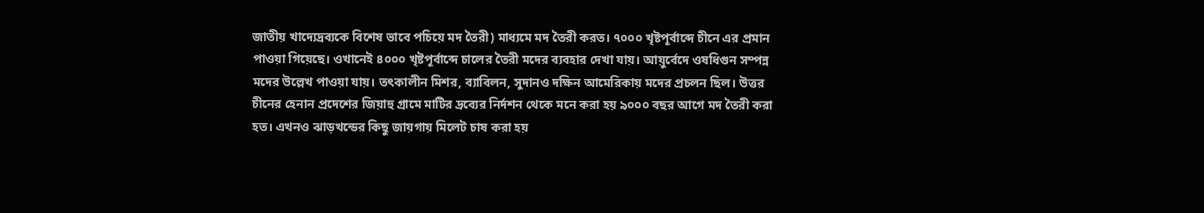জাতীয় খাদ্যেদ্রব্যকে বিশেষ ভাবে পচিয়ে মদ তৈরী) মাধ্যমে মদ তৈরী করত। ৭০০০ খৃষ্টপূর্বাব্দে চীনে এর প্রমান পাওয়া গিয়েছে। ওখানেই ৪০০০ খৃষ্টপূর্বাব্দে চালের তৈরী মদের ব্যবহার দেখা যায়। আয়ুর্বেদে ওষধিগুন সম্পন্ন মদের উল্লেখ পাওয়া যায়। তৎকালীন মিশর, ব্যাবিলন, সুদানও দক্ষিন আমেরিকায় মদের প্রচলন ছিল। উত্তর চীনের হেনান প্রদেশের জিয়াহু গ্রামে মাটির দ্রব্যের নির্দশন থেকে মনে করা হয় ৯০০০ বছর আগে মদ তৈরী করা হত। এখনও ঝাড়খন্ডের কিছু জায়গায় মিলেট চাষ করা হয়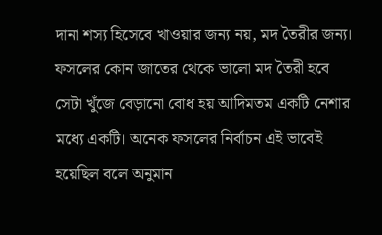দানা শস্য হিসেবে খাওয়ার জন্য নয়, মদ তৈরীর জন্য। ফসলের কোন জাতের থেকে ভালো মদ তৈরী হবে সেটা খুঁজে বেড়ানো বোধ হয় আদিমতম একটি নেশার মধ্যে একটি। অনেক ফসলের নির্বাচন এই ভাবেই হয়েছিল বলে অনুমান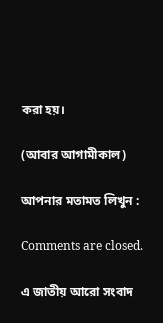করা হয়।

(আবার আগামীকাল)

আপনার মতামত লিখুন :

Comments are closed.

এ জাতীয় আরো সংবাদ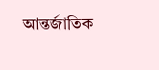আন্তর্জাতিক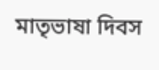মাতৃভাষা দিবস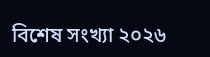বিশেষ সংখ্যা ২০২৬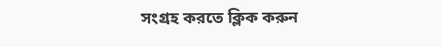সংগ্রহ করতে ক্লিক করুন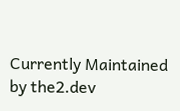Currently Maintained by the2.dev